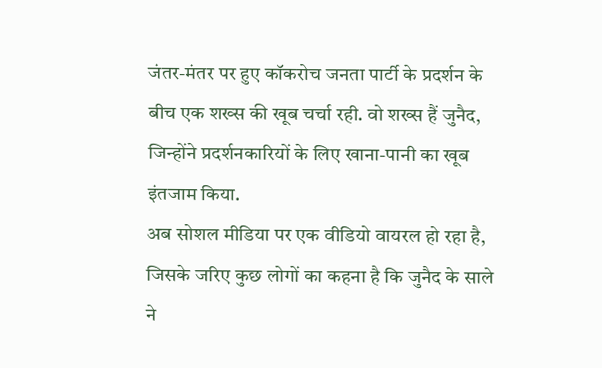जंतर-मंतर पर हुए कॉकरोच जनता पार्टी के प्रदर्शन के बीच एक शख्स की खूब चर्चा रही. वो शख्स हैं जुनैद, जिन्होंने प्रदर्शनकारियों के लिए खाना-पानी का खूब इंतजाम किया.
अब सोशल मीडिया पर एक वीडियो वायरल हो रहा है, जिसके जरिए कुछ लोगों का कहना है कि जुनैद के साले ने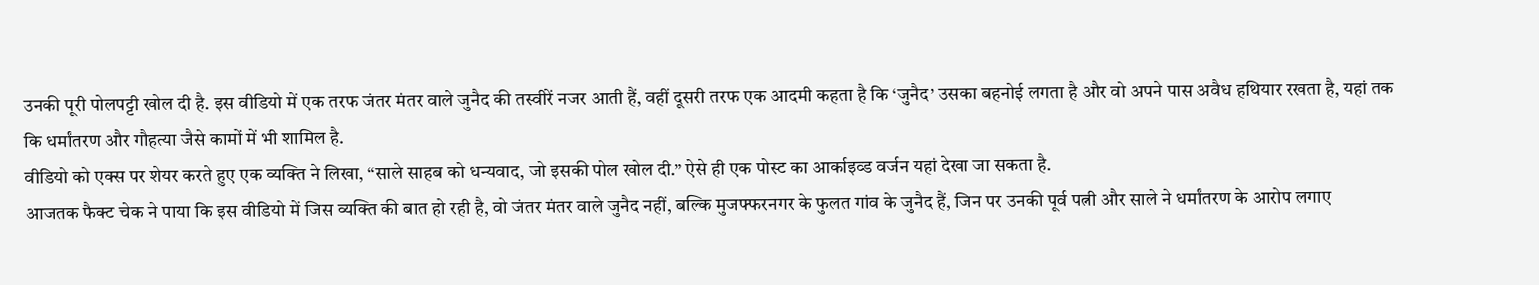उनकी पूरी पोलपट्टी खोल दी है. इस वीडियो में एक तरफ जंतर मंतर वाले जुनैद की तस्वीरें नजर आती हैं, वहीं दूसरी तरफ एक आदमी कहता है कि ‘जुनैद’ उसका बहनोई लगता है और वो अपने पास अवैध हथियार रखता है, यहां तक कि धर्मांतरण और गौहत्या जैसे कामों में भी शामिल है.
वीडियो को एक्स पर शेयर करते हुए एक व्यक्ति ने लिखा, “साले साहब को धन्यवाद, जो इसकी पोल खोल दी.” ऐसे ही एक पोस्ट का आर्काइव्ड वर्जन यहां देखा जा सकता है.
आजतक फैक्ट चेक ने पाया कि इस वीडियो में जिस व्यक्ति की बात हो रही है, वो जंतर मंतर वाले जुनैद नहीं, बल्कि मुजफ्फरनगर के फुलत गांव के जुनैद हैं, जिन पर उनकी पूर्व पत्नी और साले ने धर्मांतरण के आरोप लगाए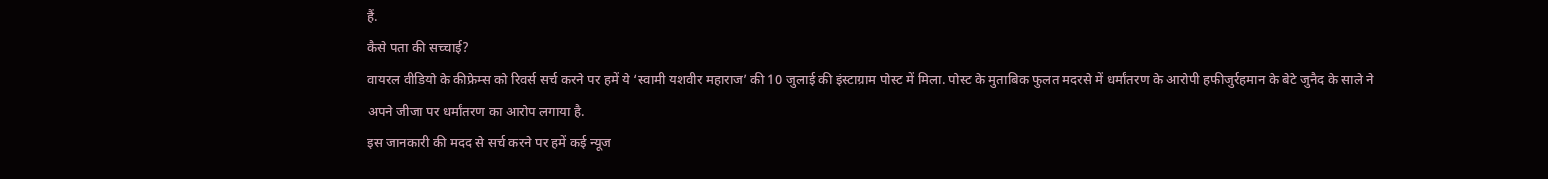हैं.
कैसे पता की सच्चाई?
वायरल वीडियो के कीफ्रेम्स को रिवर्स सर्च करने पर हमें ये ‘स्वामी यशवीर महाराज’ की 10 जुलाई की इंस्टाग्राम पोस्ट में मिला. पोस्ट के मुताबिक फुलत मदरसे में धर्मांतरण के आरोपी हफीजुर्रहमान के बेटे जुनैद के साले ने अपने जीजा पर धर्मांतरण का आरोप लगाया है.
इस जानकारी की मदद से सर्च करने पर हमें कई न्यूज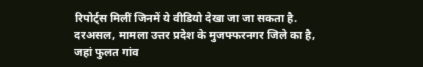रिपोर्ट्स मिलीं जिनमें ये वीडियो देखा जा जा सकता है.
दरअसल, मामला उत्तर प्रदेश के मुजफ्फरनगर जिले का है, जहां फुलत गांव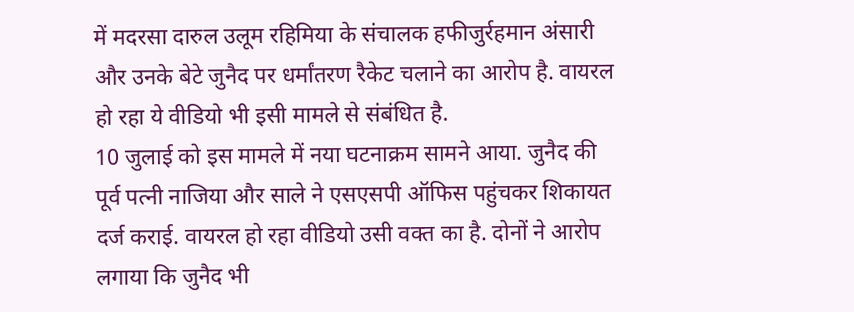में मदरसा दारुल उलूम रहिमिया के संचालक हफीजुर्रहमान अंसारी और उनके बेटे जुनैद पर धर्मांतरण रैकेट चलाने का आरोप है. वायरल हो रहा ये वीडियो भी इसी मामले से संबंधित है.
10 जुलाई को इस मामले में नया घटनाक्रम सामने आया. जुनैद की पूर्व पत्नी नाजिया और साले ने एसएसपी ऑफिस पहुंचकर शिकायत दर्ज कराई. वायरल हो रहा वीडियो उसी वक्त का है. दोनों ने आरोप लगाया कि जुनैद भी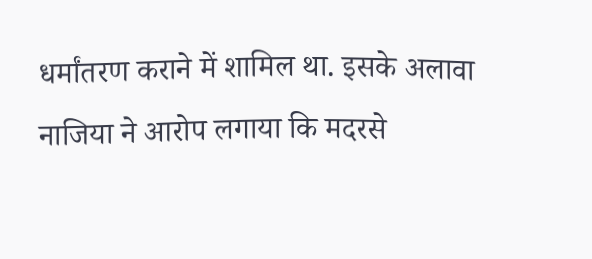धर्मांतरण कराने में शामिल था. इसके अलावा नाजिया ने आरोप लगाया कि मदरसे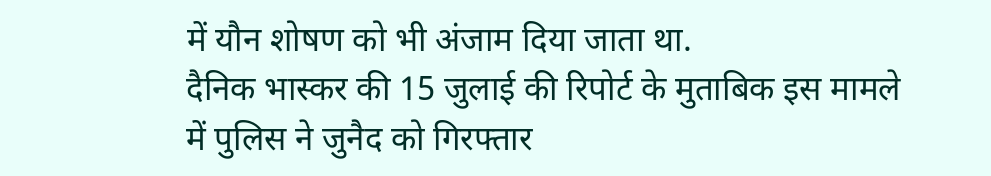में यौन शोषण को भी अंजाम दिया जाता था.
दैनिक भास्कर की 15 जुलाई की रिपोर्ट के मुताबिक इस मामले में पुलिस ने जुनैद को गिरफ्तार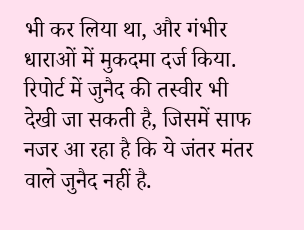भी कर लिया था, और गंभीर धाराओं में मुकदमा दर्ज किया. रिपोर्ट में जुनैद की तस्वीर भी देखी जा सकती है, जिसमें साफ नजर आ रहा है कि ये जंतर मंतर वाले जुनैद नहीं है.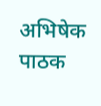अभिषेक पाठक